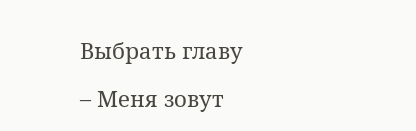Выбрать главу

– Меня зовут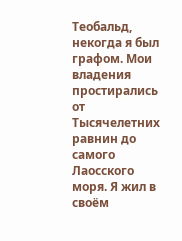Теобальд, некогда я был графом. Мои владения простирались от Тысячелетних равнин до самого Лаосского моря. Я жил в своём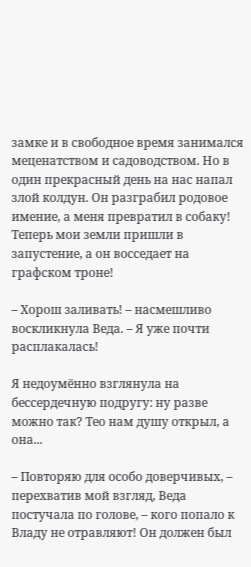замке и в свободное время занимался меценатством и садоводством. Но в один прекрасный день на нас напал злой колдун. Он разграбил родовое имение, а меня превратил в собаку! Теперь мои земли пришли в запустение, а он восседает на графском троне!

– Хорош заливать! – насмешливо воскликнула Веда. – Я уже почти расплакалась!

Я недоумённо взглянула на бессердечную подругу: ну разве можно так? Тео нам душу открыл, а она...

– Повторяю для особо доверчивых, – перехватив мой взгляд, Веда постучала по голове, – кого попало к Владу не отравляют! Он должен был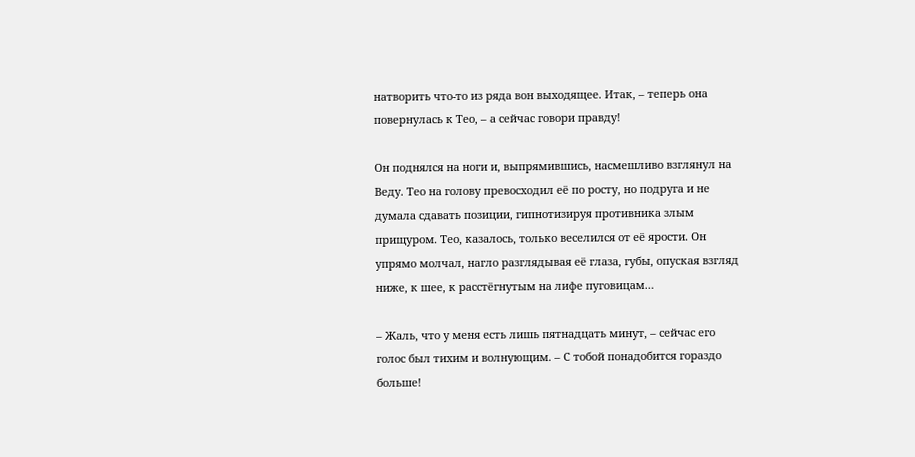натворить что-то из ряда вон выходящее. Итак, – теперь она повернулась к Тео, – а сейчас говори правду!

Он поднялся на ноги и, выпрямившись, насмешливо взглянул на Веду. Тео на голову превосходил её по росту, но подруга и не думала сдавать позиции, гипнотизируя противника злым прищуром. Тео, казалось, только веселился от её ярости. Он упрямо молчал, нагло разглядывая её глаза, губы, опуская взгляд ниже, к шее, к расстёгнутым на лифе пуговицам…

– Жаль, что у меня есть лишь пятнадцать минут, – сейчас его голос был тихим и волнующим. – С тобой понадобится гораздо больше!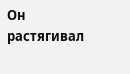Он растягивал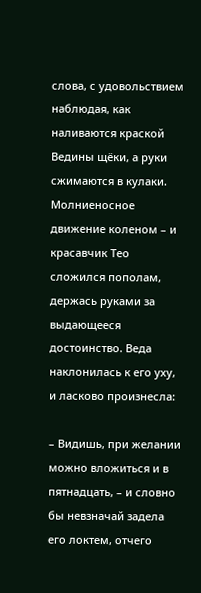слова, с удовольствием наблюдая, как наливаются краской Ведины щёки, а руки сжимаются в кулаки. Молниеносное движение коленом – и красавчик Тео сложился пополам, держась руками за выдающееся достоинство. Веда наклонилась к его уху, и ласково произнесла:

– Видишь, при желании можно вложиться и в пятнадцать, – и словно бы невзначай задела его локтем, отчего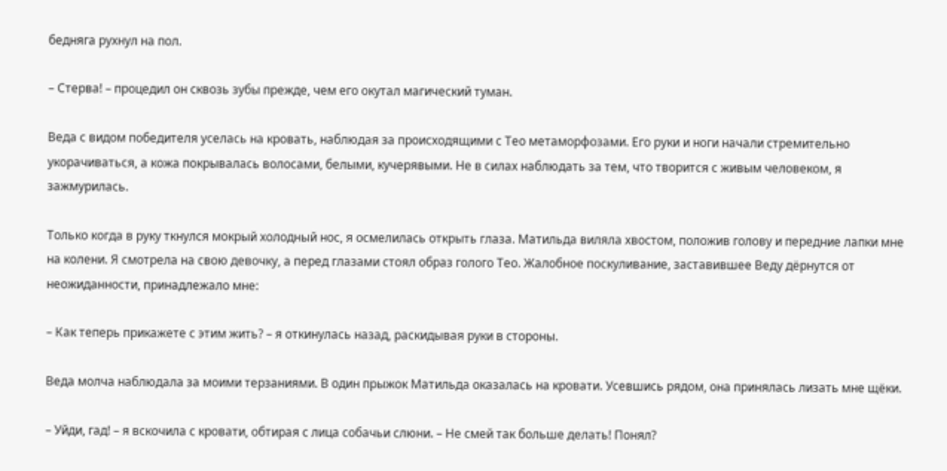бедняга рухнул на пол.

– Стерва! – процедил он сквозь зубы прежде, чем его окутал магический туман.

Веда с видом победителя уселась на кровать, наблюдая за происходящими с Тео метаморфозами. Его руки и ноги начали стремительно укорачиваться, а кожа покрывалась волосами, белыми, кучерявыми. Не в силах наблюдать за тем, что творится с живым человеком, я зажмурилась.

Только когда в руку ткнулся мокрый холодный нос, я осмелилась открыть глаза. Матильда виляла хвостом, положив голову и передние лапки мне на колени. Я смотрела на свою девочку, а перед глазами стоял образ голого Тео. Жалобное поскуливание, заставившее Веду дёрнутся от неожиданности, принадлежало мне:

– Как теперь прикажете с этим жить? – я откинулась назад, раскидывая руки в стороны.

Веда молча наблюдала за моими терзаниями. В один прыжок Матильда оказалась на кровати. Усевшись рядом, она принялась лизать мне щёки.

– Уйди, гад! – я вскочила с кровати, обтирая с лица собачьи слюни. – Не смей так больше делать! Понял?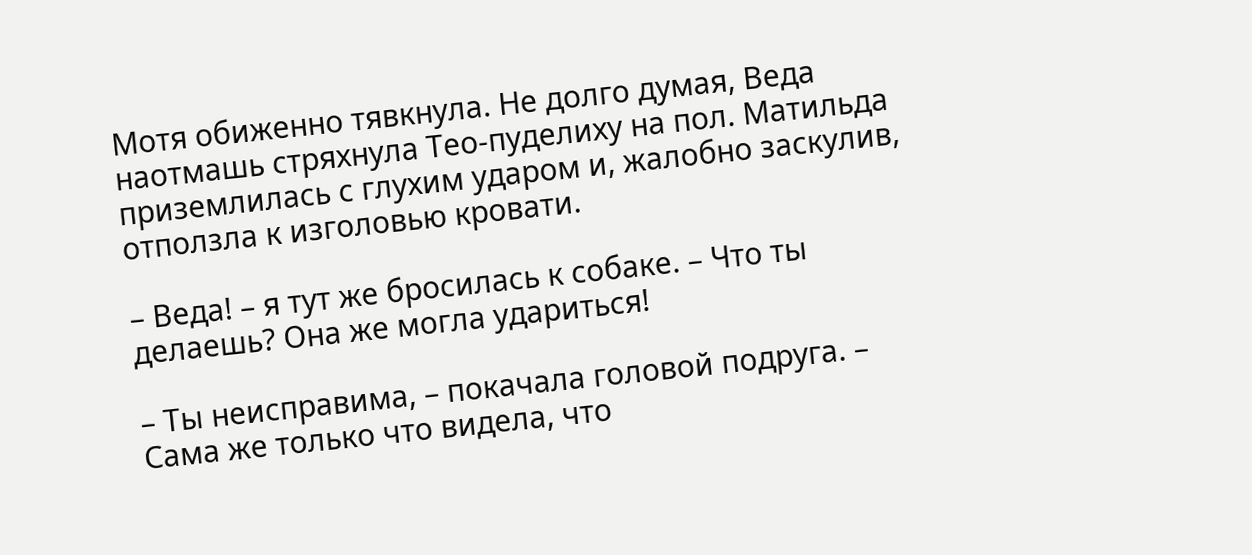Мотя обиженно тявкнула. Не долго думая, Веда наотмашь стряхнула Тео-пуделиху на пол. Матильда приземлилась с глухим ударом и, жалобно заскулив, отползла к изголовью кровати.

– Веда! – я тут же бросилась к собаке. – Что ты делаешь? Она же могла удариться!

– Ты неисправима, – покачала головой подруга. – Сама же только что видела, что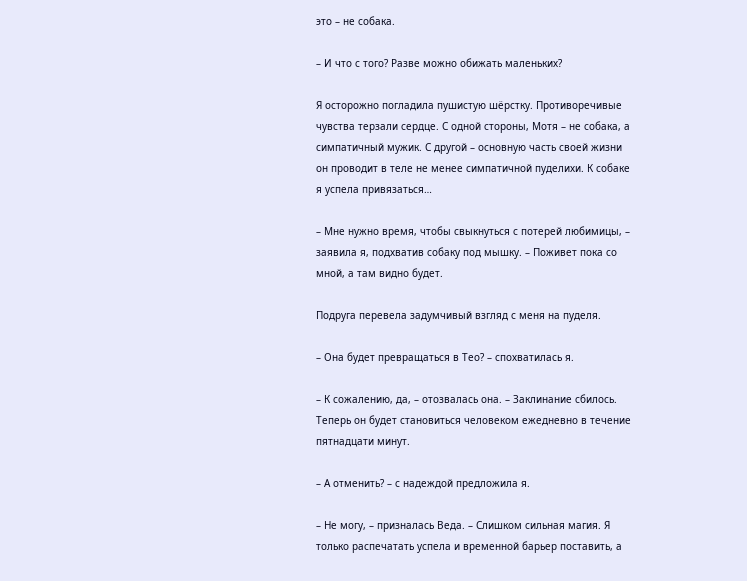это – не собака.

– И что с того? Разве можно обижать маленьких?

Я осторожно погладила пушистую шёрстку. Противоречивые чувства терзали сердце. С одной стороны, Мотя – не собака, а симпатичный мужик. С другой – основную часть своей жизни он проводит в теле не менее симпатичной пуделихи. К собаке я успела привязаться…

– Мне нужно время, чтобы свыкнуться с потерей любимицы, – заявила я, подхватив собаку под мышку. – Поживет пока со мной, а там видно будет.

Подруга перевела задумчивый взгляд с меня на пуделя.

– Она будет превращаться в Тео? – спохватилась я.

– К сожалению, да, – отозвалась она. – Заклинание сбилось. Теперь он будет становиться человеком ежедневно в течение пятнадцати минут.

– А отменить? – с надеждой предложила я.

– Не могу, – призналась Веда. – Слишком сильная магия. Я только распечатать успела и временной барьер поставить, а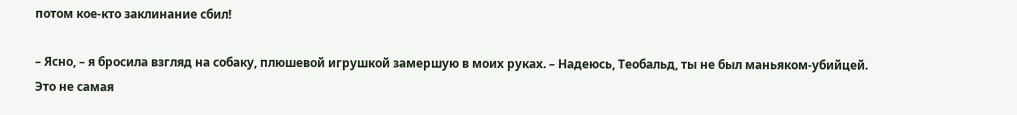потом кое-кто заклинание сбил!

– Ясно, – я бросила взгляд на собаку, плюшевой игрушкой замершую в моих руках. – Надеюсь, Теобальд, ты не был маньяком-убийцей. Это не самая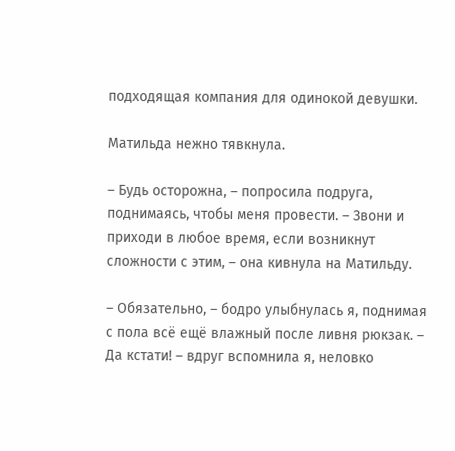подходящая компания для одинокой девушки.

Матильда нежно тявкнула.

– Будь осторожна, – попросила подруга, поднимаясь, чтобы меня провести. – Звони и приходи в любое время, если возникнут сложности с этим, – она кивнула на Матильду.

– Обязательно, – бодро улыбнулась я, поднимая с пола всё ещё влажный после ливня рюкзак. – Да кстати! – вдруг вспомнила я, неловко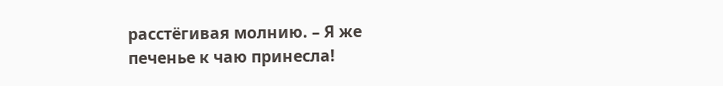расстёгивая молнию. – Я же печенье к чаю принесла!